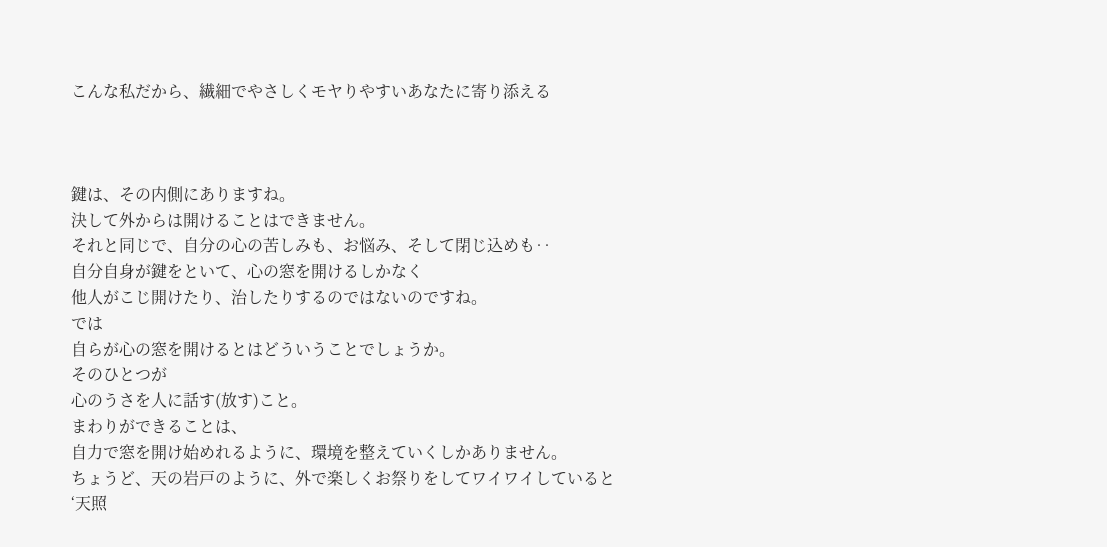こんな私だから、繊細でやさしくモヤりやすいあなたに寄り添える



鍵は、その内側にありますね。
決して外からは開けることはできません。
それと同じで、自分の心の苦しみも、お悩み、そして閉じ込めも‥
自分自身が鍵をといて、心の窓を開けるしかなく
他人がこじ開けたり、治したりするのではないのですね。
では
自らが心の窓を開けるとはどういうことでしょうか。
そのひとつが
心のうさを人に話す(放す)こと。
まわりができることは、
自力で窓を開け始めれるように、環境を整えていくしかありません。
ちょうど、天の岩戸のように、外で楽しくお祭りをしてワイワイしていると
‘天照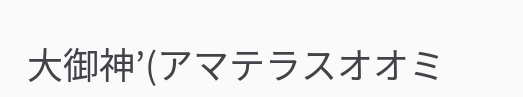大御神’(アマテラスオオミ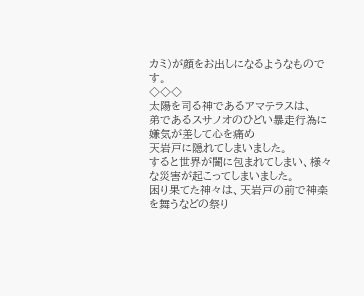カミ)が顔をお出しになるようなものです。
◇◇◇
太陽を司る神であるアマテラスは、
弟であるスサノオのひどい暴走行為に嫌気が差して心を痛め
天岩戸に隠れてしまいました。
すると世界が闇に包まれてしまい、様々な災害が起こってしまいました。
困り果てた神々は、天岩戸の前で神楽を舞うなどの祭り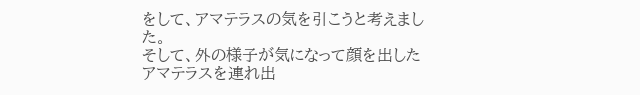をして、アマテラスの気を引こうと考えました。
そして、外の様子が気になって顔を出したアマテラスを連れ出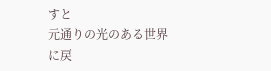すと
元通りの光のある世界に戻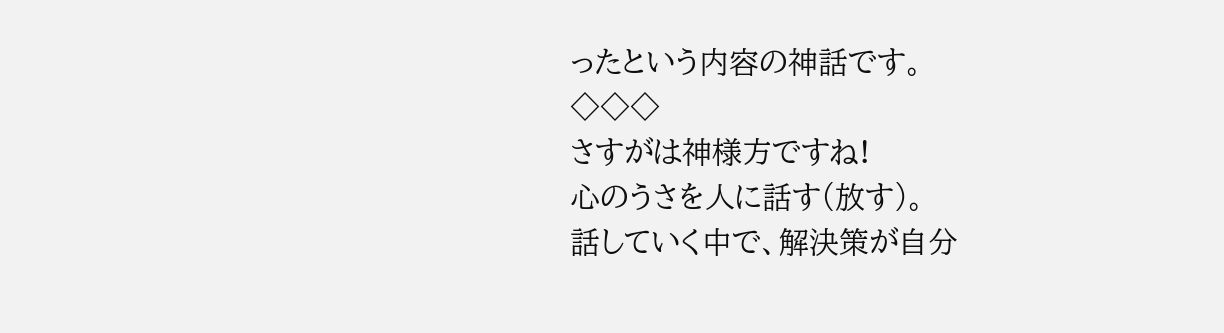ったという内容の神話です。
◇◇◇
さすがは神様方ですね!
心のうさを人に話す(放す)。
話していく中で、解決策が自分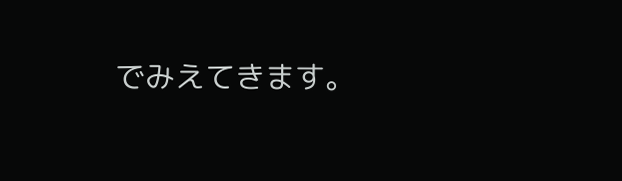でみえてきます。